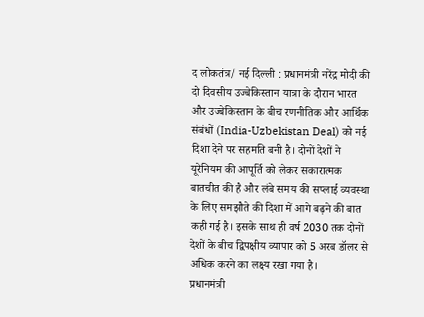द लोकतंत्र/ नई दिल्ली : प्रधानमंत्री नरेंद्र मोदी की दो दिवसीय उज्बेकिस्तान यात्रा के दौरान भारत और उज्बेकिस्तान के बीच रणनीतिक और आर्थिक संबंधों (India-Uzbekistan Deal) को नई दिशा देने पर सहमति बनी है। दोनों देशों ने यूरेनियम की आपूर्ति को लेकर सकारात्मक बातचीत की है और लंबे समय की सप्लाई व्यवस्था के लिए समझौते की दिशा में आगे बढ़ने की बात कही गई है। इसके साथ ही वर्ष 2030 तक दोनों देशों के बीच द्विपक्षीय व्यापार को 5 अरब डॉलर से अधिक करने का लक्ष्य रखा गया है।
प्रधानमंत्री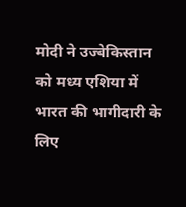मोदी ने उज्बेकिस्तान को मध्य एशिया में भारत की भागीदारी के लिए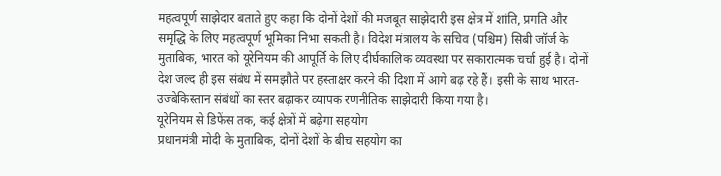महत्वपूर्ण साझेदार बताते हुए कहा कि दोनों देशों की मजबूत साझेदारी इस क्षेत्र में शांति, प्रगति और समृद्धि के लिए महत्वपूर्ण भूमिका निभा सकती है। विदेश मंत्रालय के सचिव (पश्चिम) सिबी जॉर्ज के मुताबिक, भारत को यूरेनियम की आपूर्ति के लिए दीर्घकालिक व्यवस्था पर सकारात्मक चर्चा हुई है। दोनों देश जल्द ही इस संबंध में समझौते पर हस्ताक्षर करने की दिशा में आगे बढ़ रहे हैं। इसी के साथ भारत-उज्बेकिस्तान संबंधों का स्तर बढ़ाकर व्यापक रणनीतिक साझेदारी किया गया है।
यूरेनियम से डिफेंस तक, कई क्षेत्रों में बढ़ेगा सहयोग
प्रधानमंत्री मोदी के मुताबिक, दोनों देशों के बीच सहयोग का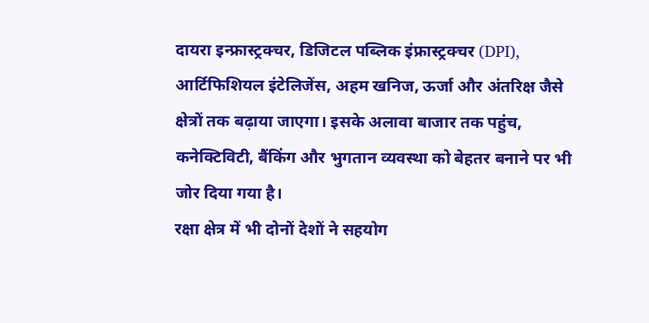दायरा इन्फ्रास्ट्रक्चर, डिजिटल पब्लिक इंफ्रास्ट्रक्चर (DPI), आर्टिफिशियल इंटेलिजेंस, अहम खनिज, ऊर्जा और अंतरिक्ष जैसे क्षेत्रों तक बढ़ाया जाएगा। इसके अलावा बाजार तक पहुंच, कनेक्टिविटी, बैंकिंग और भुगतान व्यवस्था को बेहतर बनाने पर भी जोर दिया गया है।
रक्षा क्षेत्र में भी दोनों देशों ने सहयोग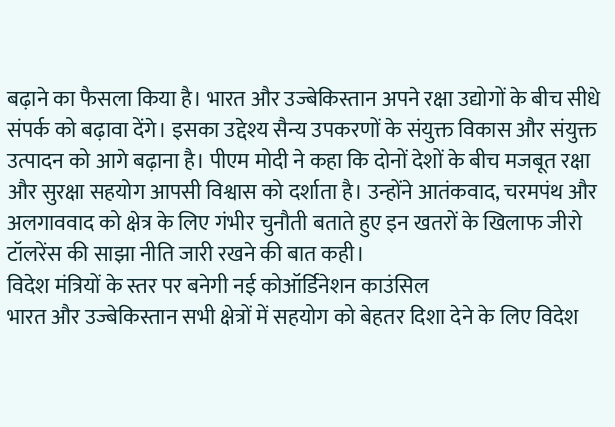बढ़ाने का फैसला किया है। भारत और उज्बेकिस्तान अपने रक्षा उद्योगों के बीच सीधे संपर्क को बढ़ावा देंगे। इसका उद्देश्य सैन्य उपकरणों के संयुक्त विकास और संयुक्त उत्पादन को आगे बढ़ाना है। पीएम मोदी ने कहा कि दोनों देशों के बीच मजबूत रक्षा और सुरक्षा सहयोग आपसी विश्वास को दर्शाता है। उन्होंने आतंकवाद, चरमपंथ और अलगाववाद को क्षेत्र के लिए गंभीर चुनौती बताते हुए इन खतरों के खिलाफ जीरो टॉलरेंस की साझा नीति जारी रखने की बात कही।
विदेश मंत्रियों के स्तर पर बनेगी नई कोऑर्डिनेशन काउंसिल
भारत और उज्बेकिस्तान सभी क्षेत्रों में सहयोग को बेहतर दिशा देने के लिए विदेश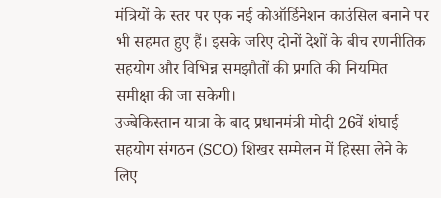मंत्रियों के स्तर पर एक नई कोऑर्डिनेशन काउंसिल बनाने पर भी सहमत हुए हैं। इसके जरिए दोनों देशों के बीच रणनीतिक सहयोग और विभिन्न समझौतों की प्रगति की नियमित समीक्षा की जा सकेगी।
उज्बेकिस्तान यात्रा के बाद प्रधानमंत्री मोदी 26वें शंघाई सहयोग संगठन (SCO) शिखर सम्मेलन में हिस्सा लेने के लिए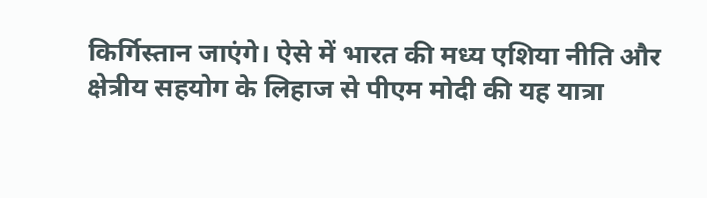किर्गिस्तान जाएंगे। ऐसे में भारत की मध्य एशिया नीति और क्षेत्रीय सहयोग के लिहाज से पीएम मोदी की यह यात्रा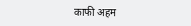काफी अहम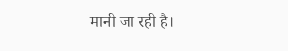मानी जा रही है।